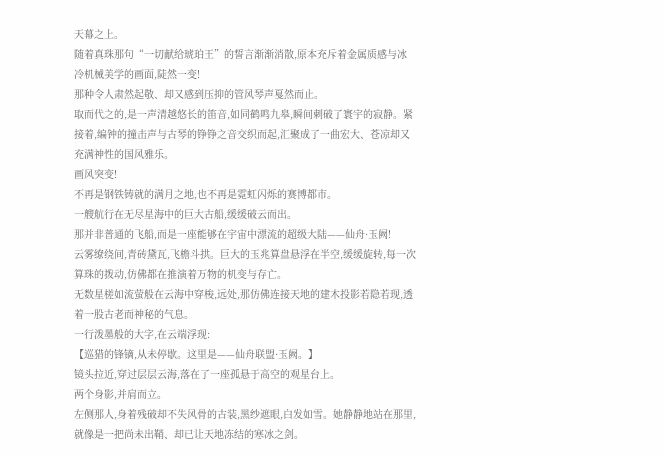天幕之上。
随着真珠那句“一切献给琥珀王”的誓言渐渐消散,原本充斥着金属质感与冰冷机械美学的画面,陡然一变!
那种令人肃然起敬、却又感到压抑的管风琴声戛然而止。
取而代之的,是一声清越悠长的笛音,如同鹤鸣九皋,瞬间刺破了寰宇的寂静。紧接着,编钟的撞击声与古琴的铮铮之音交织而起,汇聚成了一曲宏大、苍凉却又充满神性的国风雅乐。
画风突变!
不再是钢铁铸就的满月之地,也不再是霓虹闪烁的赛博都市。
一艘航行在无尽星海中的巨大古船,缓缓破云而出。
那并非普通的飞船,而是一座能够在宇宙中漂流的超级大陆——仙舟·玉阙!
云雾缭绕间,青砖黛瓦,飞檐斗拱。巨大的玉兆算盘悬浮在半空,缓缓旋转,每一次算珠的拨动,仿佛都在推演着万物的机变与存亡。
无数星槎如流萤般在云海中穿梭,远处,那仿佛连接天地的建木投影若隐若现,透着一股古老而神秘的气息。
一行泼墨般的大字,在云端浮现:
【巡猎的锋镝,从未停歇。这里是——仙舟联盟·玉阙。】
镜头拉近,穿过层层云海,落在了一座孤悬于高空的观星台上。
两个身影,并肩而立。
左侧那人,身着残破却不失风骨的古装,黑纱遮眼,白发如雪。她静静地站在那里,就像是一把尚未出鞘、却已让天地冻结的寒冰之剑。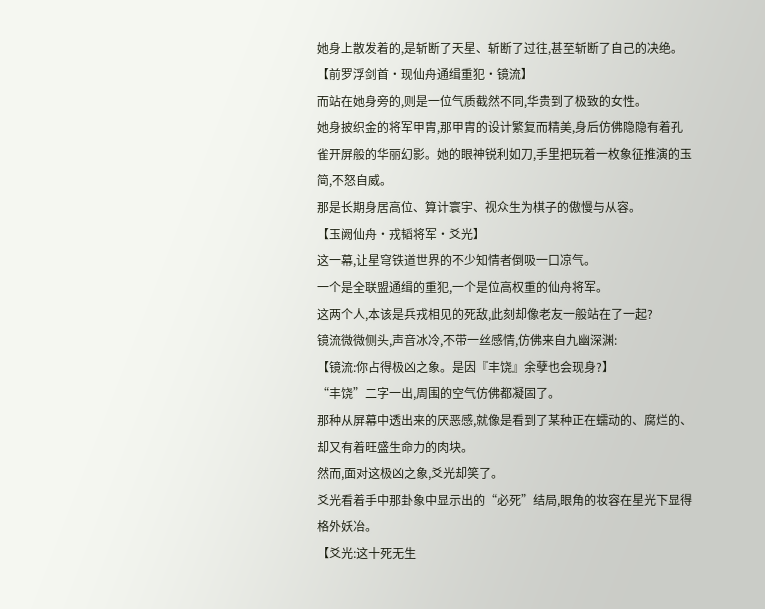她身上散发着的,是斩断了天星、斩断了过往,甚至斩断了自己的决绝。
【前罗浮剑首·现仙舟通缉重犯·镜流】
而站在她身旁的,则是一位气质截然不同,华贵到了极致的女性。
她身披织金的将军甲胄,那甲胄的设计繁复而精美,身后仿佛隐隐有着孔雀开屏般的华丽幻影。她的眼神锐利如刀,手里把玩着一枚象征推演的玉简,不怒自威。
那是长期身居高位、算计寰宇、视众生为棋子的傲慢与从容。
【玉阙仙舟·戎韬将军·爻光】
这一幕,让星穹铁道世界的不少知情者倒吸一口凉气。
一个是全联盟通缉的重犯,一个是位高权重的仙舟将军。
这两个人,本该是兵戎相见的死敌,此刻却像老友一般站在了一起?
镜流微微侧头,声音冰冷,不带一丝感情,仿佛来自九幽深渊:
【镜流:你占得极凶之象。是因『丰饶』余孽也会现身?】
“丰饶”二字一出,周围的空气仿佛都凝固了。
那种从屏幕中透出来的厌恶感,就像是看到了某种正在蠕动的、腐烂的、却又有着旺盛生命力的肉块。
然而,面对这极凶之象,爻光却笑了。
爻光看着手中那卦象中显示出的“必死”结局,眼角的妆容在星光下显得格外妖冶。
【爻光:这十死无生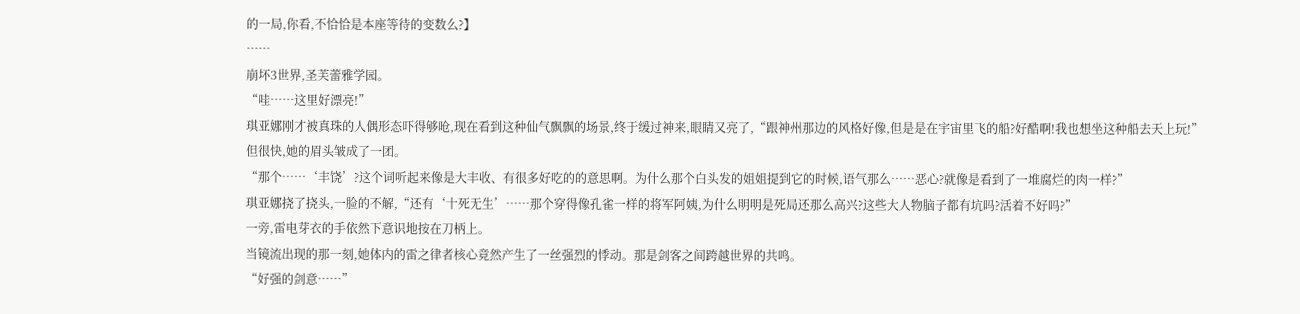的一局,你看,不恰恰是本座等待的变数么?】
……
崩坏3世界,圣芙蕾雅学园。
“哇……这里好漂亮!”
琪亚娜刚才被真珠的人偶形态吓得够呛,现在看到这种仙气飘飘的场景,终于缓过神来,眼睛又亮了,“跟神州那边的风格好像,但是是在宇宙里飞的船?好酷啊!我也想坐这种船去天上玩!”
但很快,她的眉头皱成了一团。
“那个……‘丰饶’?这个词听起来像是大丰收、有很多好吃的的意思啊。为什么那个白头发的姐姐提到它的时候,语气那么……恶心?就像是看到了一堆腐烂的肉一样?”
琪亚娜挠了挠头,一脸的不解,“还有‘十死无生’……那个穿得像孔雀一样的将军阿姨,为什么明明是死局还那么高兴?这些大人物脑子都有坑吗?活着不好吗?”
一旁,雷电芽衣的手依然下意识地按在刀柄上。
当镜流出现的那一刻,她体内的雷之律者核心竟然产生了一丝强烈的悸动。那是剑客之间跨越世界的共鸣。
“好强的剑意……”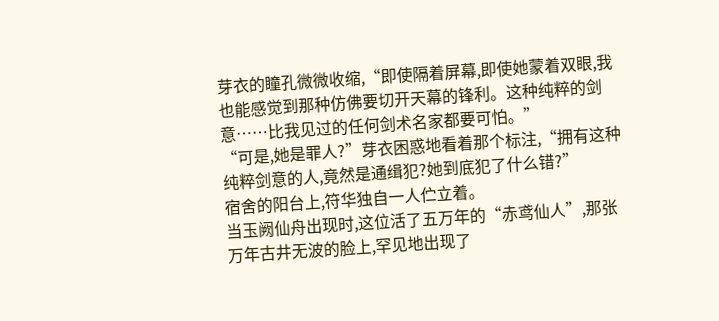芽衣的瞳孔微微收缩,“即使隔着屏幕,即使她蒙着双眼,我也能感觉到那种仿佛要切开天幕的锋利。这种纯粹的剑意……比我见过的任何剑术名家都要可怕。”
“可是,她是罪人?”芽衣困惑地看着那个标注,“拥有这种纯粹剑意的人,竟然是通缉犯?她到底犯了什么错?”
宿舍的阳台上,符华独自一人伫立着。
当玉阙仙舟出现时,这位活了五万年的“赤鸢仙人”,那张万年古井无波的脸上,罕见地出现了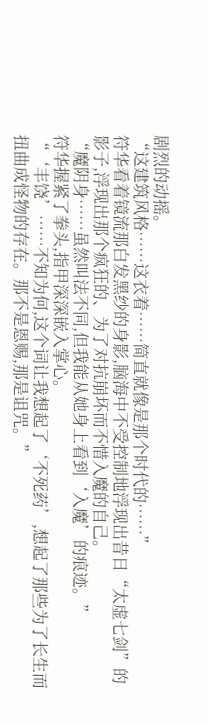剧烈的动摇。
“这建筑风格……这衣着……简直就像是那个时代的……”
符华看着镜流那白发黑纱的身影,脑海中不受控制地浮现出昔日“太虚七剑”的影子,浮现出那个疯狂的、为了对抗崩坏而不惜入魔的自己。
“魔阴身……虽然叫法不同,但我能从她身上看到‘入魔’的痕迹。”
符华握紧了拳头,指甲深深嵌入掌心。
“‘丰饶’……不知为何,这个词让我想起了‘不死药’,想起了那些为了长生而扭曲成怪物的存在。那不是恩赐,那是诅咒。”